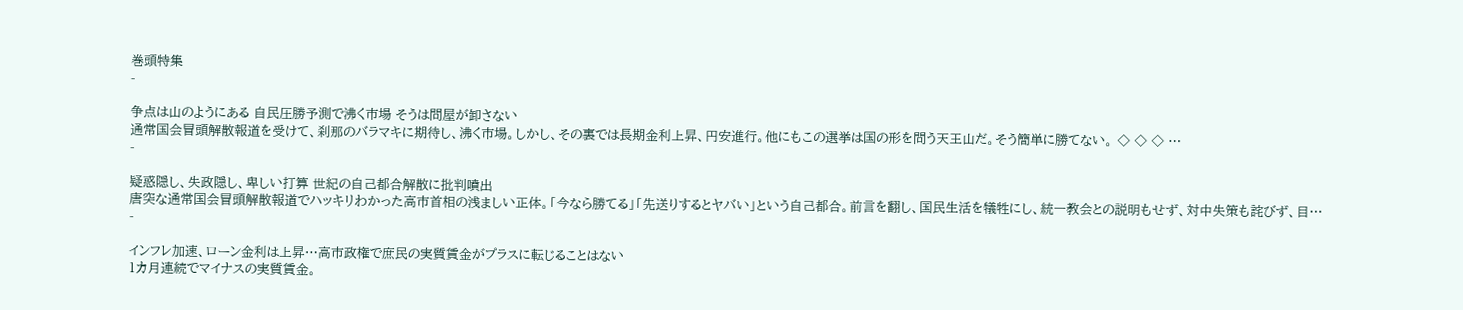巻頭特集
-

争点は山のようにある 自民圧勝予測で沸く市場 そうは問屋が卸さない
通常国会冒頭解散報道を受けて、刹那のバラマキに期待し、沸く市場。しかし、その裏では長期金利上昇、円安進行。他にもこの選挙は国の形を問う天王山だ。そう簡単に勝てない。 ◇ ◇ ◇ …
-

疑惑隠し、失政隠し、卑しい打算 世紀の自己都合解散に批判噴出
唐突な通常国会冒頭解散報道でハッキリわかった高市首相の浅ましい正体。「今なら勝てる」「先送りするとヤバい」という自己都合。前言を翻し、国民生活を犠牲にし、統一教会との説明もせず、対中失策も詫びず、目…
-

インフレ加速、ローン金利は上昇…高市政権で庶民の実質賃金がプラスに転じることはない
1カ月連続でマイナスの実質賃金。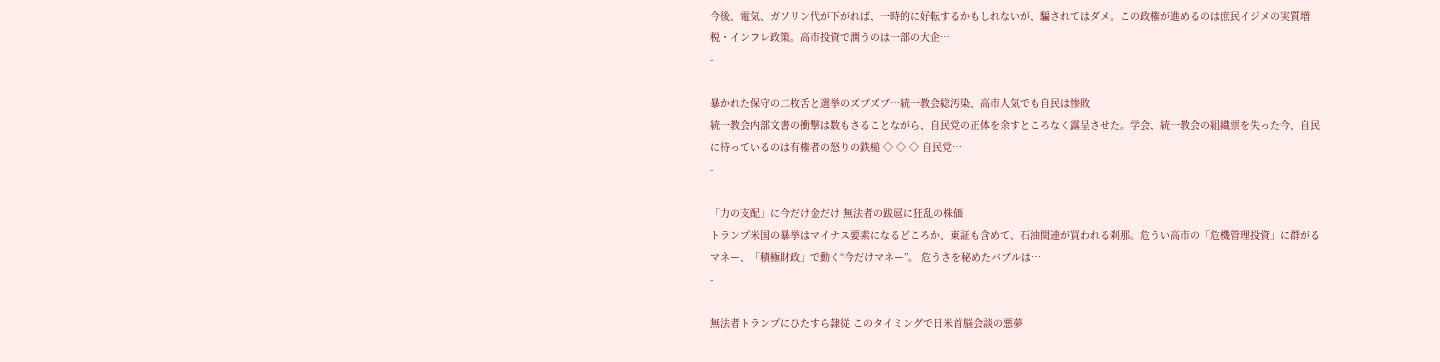今後、電気、ガソリン代が下がれば、一時的に好転するかもしれないが、騙されてはダメ。この政権が進めるのは庶民イジメの実質増税・インフレ政策。高市投資で潤うのは一部の大企…
-

暴かれた保守の二枚舌と選挙のズブズブ…統一教会総汚染、高市人気でも自民は惨敗
統一教会内部文書の衝撃は数もさることながら、自民党の正体を余すところなく露呈させた。学会、統一教会の組織票を失った今、自民に待っているのは有権者の怒りの鉄槌 ◇ ◇ ◇ 自民党…
-

「力の支配」に今だけ金だけ 無法者の跋扈に狂乱の株価
トランプ米国の暴挙はマイナス要素になるどころか、東証も含めて、石油関連が買われる刹那。危うい高市の「危機管理投資」に群がるマネー、「積極財政」で動く“今だけマネー”。 危うさを秘めたバブルは…
-

無法者トランプにひたすら隷従 このタイミングで日米首脳会談の悪夢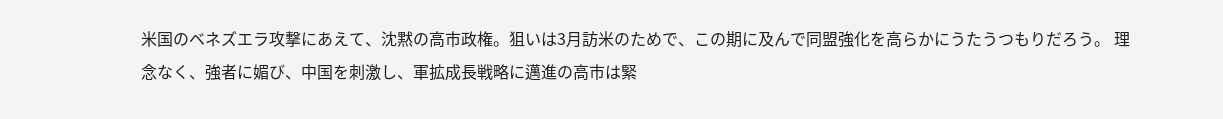米国のベネズエラ攻撃にあえて、沈黙の高市政権。狙いは3月訪米のためで、この期に及んで同盟強化を高らかにうたうつもりだろう。 理念なく、強者に媚び、中国を刺激し、軍拡成長戦略に邁進の高市は緊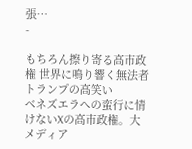張…
-

もちろん擦り寄る高市政権 世界に鳴り響く無法者トランプの高笑い
ベネズエラへの蛮行に情けないXの高市政権。大メディア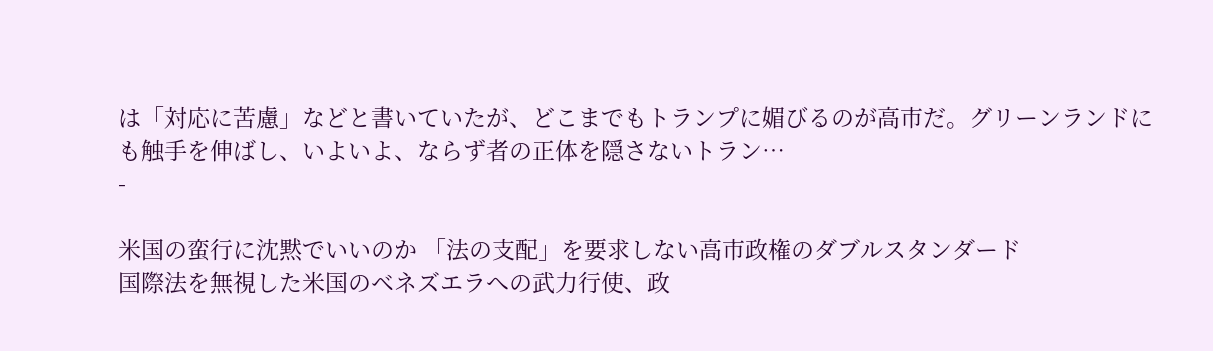は「対応に苦慮」などと書いていたが、どこまでもトランプに媚びるのが高市だ。グリーンランドにも触手を伸ばし、いよいよ、ならず者の正体を隠さないトラン…
-

米国の蛮行に沈黙でいいのか 「法の支配」を要求しない高市政権のダブルスタンダード
国際法を無視した米国のベネズエラへの武力行使、政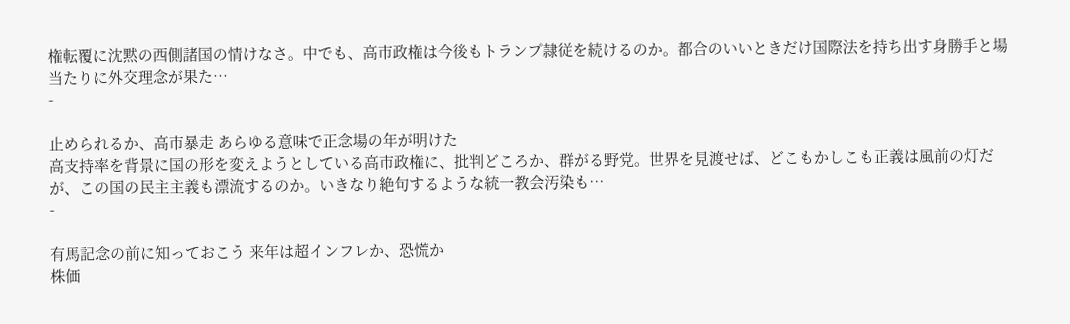権転覆に沈黙の西側諸国の情けなさ。中でも、高市政権は今後もトランプ隷従を続けるのか。都合のいいときだけ国際法を持ち出す身勝手と場当たりに外交理念が果た…
-

止められるか、高市暴走 あらゆる意味で正念場の年が明けた
高支持率を背景に国の形を変えようとしている高市政権に、批判どころか、群がる野党。世界を見渡せば、どこもかしこも正義は風前の灯だが、この国の民主主義も漂流するのか。いきなり絶句するような統一教会汚染も…
-

有馬記念の前に知っておこう 来年は超インフレか、恐慌か
株価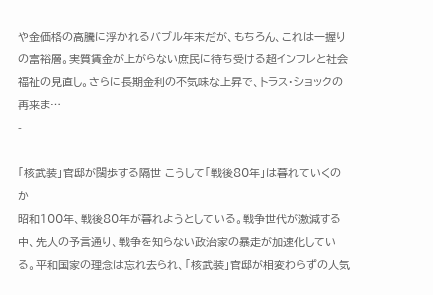や金価格の高騰に浮かれるバブル年末だが、もちろん、これは一握りの富裕層。実質賃金が上がらない庶民に待ち受ける超インフレと社会福祉の見直し。さらに長期金利の不気味な上昇で、トラス・ショックの再来ま…
-

「核武装」官邸が闊歩する隔世 こうして「戦後80年」は暮れていくのか
昭和100年、戦後80年が暮れようとしている。戦争世代が激減する中、先人の予言通り、戦争を知らない政治家の暴走が加速化している。平和国家の理念は忘れ去られ、「核武装」官邸が相変わらずの人気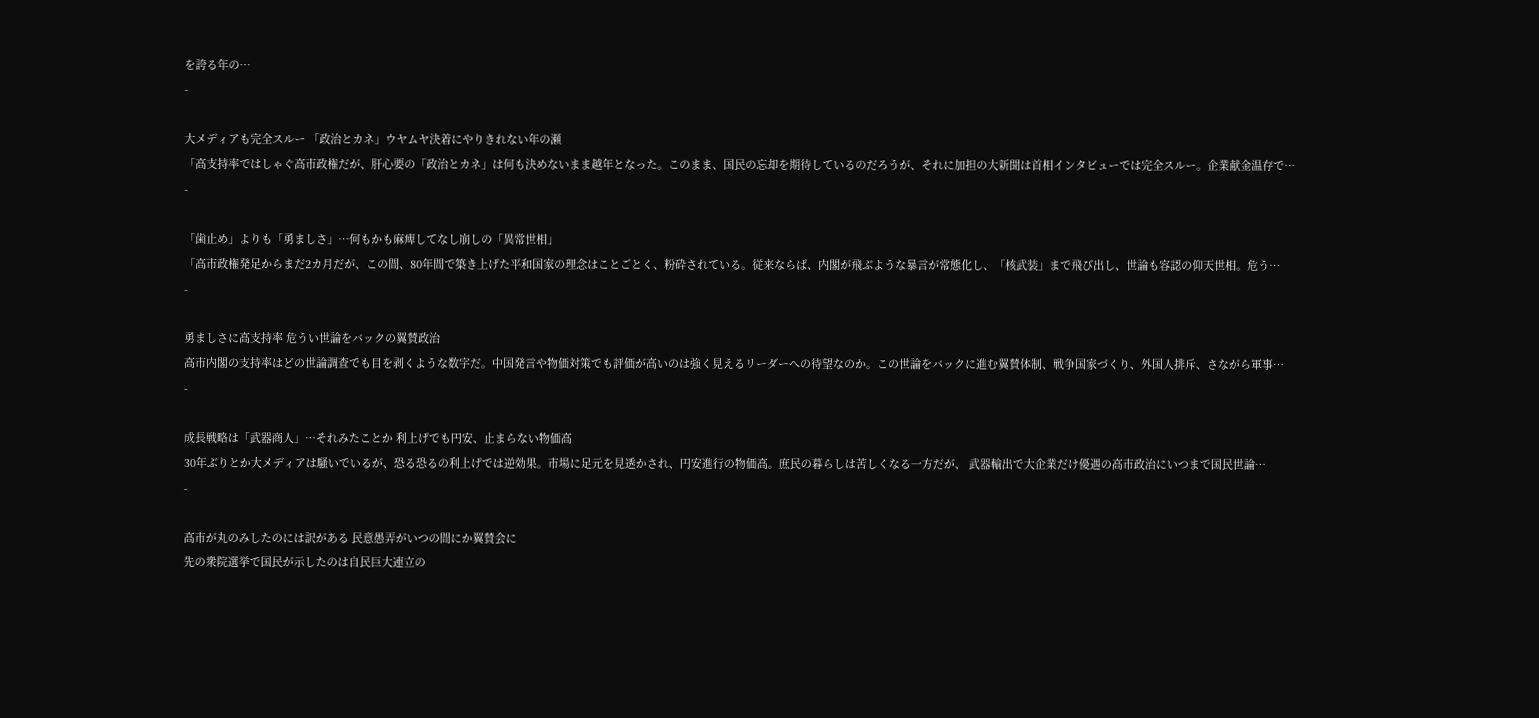を誇る年の…
-

大メディアも完全スルー 「政治とカネ」ウヤムヤ決着にやりきれない年の瀬
「高支持率ではしゃぐ高市政権だが、肝心要の「政治とカネ」は何も決めないまま越年となった。このまま、国民の忘却を期待しているのだろうが、それに加担の大新聞は首相インタビューでは完全スルー。企業献金温存で…
-

「歯止め」よりも「勇ましさ」…何もかも麻痺してなし崩しの「異常世相」
「高市政権発足からまだ2カ月だが、この間、80年間で築き上げた平和国家の理念はことごとく、粉砕されている。従来ならば、内閣が飛ぶような暴言が常態化し、「核武装」まで飛び出し、世論も容認の仰天世相。危う…
-

勇ましさに高支持率 危うい世論をバックの翼賛政治
高市内閣の支持率はどの世論調査でも目を剥くような数字だ。中国発言や物価対策でも評価が高いのは強く見えるリーダーへの待望なのか。この世論をバックに進む翼賛体制、戦争国家づくり、外国人排斥、さながら軍事…
-

成長戦略は「武器商人」…それみたことか 利上げでも円安、止まらない物価高
30年ぶりとか大メディアは騒いでいるが、恐る恐るの利上げでは逆効果。市場に足元を見透かされ、円安進行の物価高。庶民の暮らしは苦しくなる一方だが、 武器輸出で大企業だけ優遇の高市政治にいつまで国民世論…
-

高市が丸のみしたのには訳がある 民意愚弄がいつの間にか翼賛会に
先の衆院選挙で国民が示したのは自民巨大連立の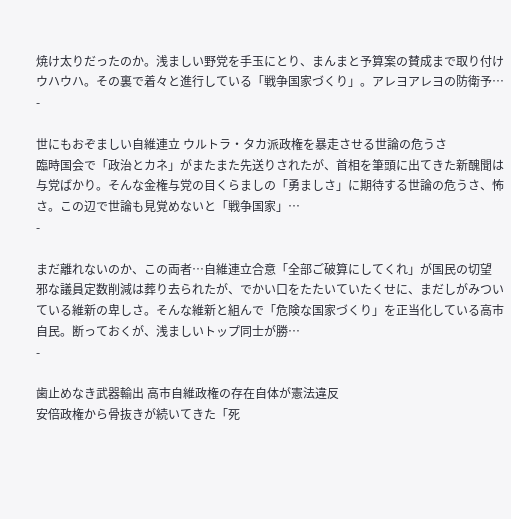焼け太りだったのか。浅ましい野党を手玉にとり、まんまと予算案の賛成まで取り付けウハウハ。その裏で着々と進行している「戦争国家づくり」。アレヨアレヨの防衛予…
-

世にもおぞましい自維連立 ウルトラ・タカ派政権を暴走させる世論の危うさ
臨時国会で「政治とカネ」がまたまた先送りされたが、首相を筆頭に出てきた新醜聞は与党ばかり。そんな金権与党の目くらましの「勇ましさ」に期待する世論の危うさ、怖さ。この辺で世論も見覚めないと「戦争国家」…
-

まだ離れないのか、この両者…自維連立合意「全部ご破算にしてくれ」が国民の切望
邪な議員定数削減は葬り去られたが、でかい口をたたいていたくせに、まだしがみついている維新の卑しさ。そんな維新と組んで「危険な国家づくり」を正当化している高市自民。断っておくが、浅ましいトップ同士が勝…
-

歯止めなき武器輸出 高市自維政権の存在自体が憲法違反
安倍政権から骨抜きが続いてきた「死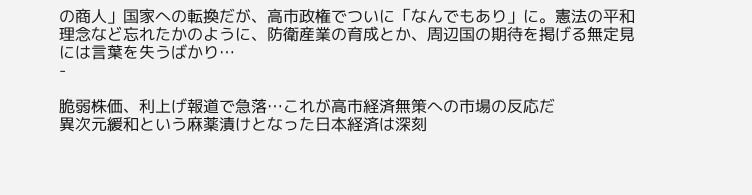の商人」国家への転換だが、高市政権でついに「なんでもあり」に。憲法の平和理念など忘れたかのように、防衛産業の育成とか、周辺国の期待を掲げる無定見には言葉を失うばかり…
-

脆弱株価、利上げ報道で急落…これが高市経済無策への市場の反応だ
異次元緩和という麻薬漬けとなった日本経済は深刻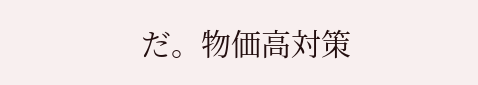だ。物価高対策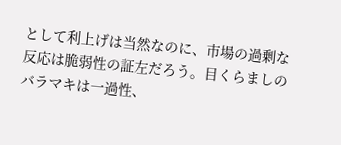として利上げは当然なのに、市場の過剰な反応は脆弱性の証左だろう。目くらましのバラマキは一過性、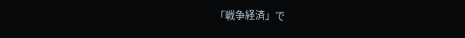「戦争経済」で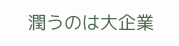潤うのは大企業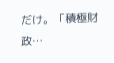だけ。「積極財政…